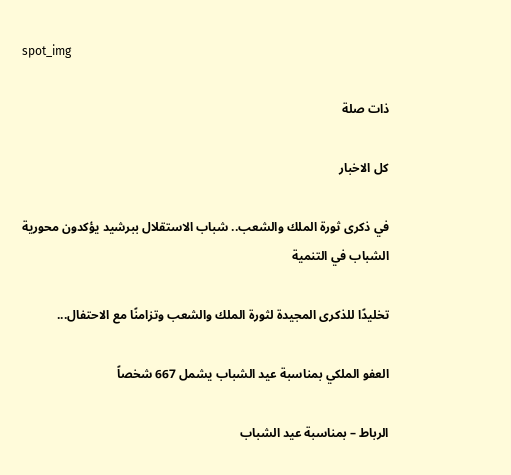spot_img

ذات صلة

كل الاخبار

في ذكرى ثورة الملك والشعب.. شباب الاستقلال ببرشيد يؤكدون محورية الشباب في التنمية

تخليدًا للذكرى المجيدة لثورة الملك والشعب وتزامنًا مع الاحتفال...

العفو الملكي بمناسبة عيد الشباب يشمل 667 شخصاً

الرباط – بمناسبة عيد الشباب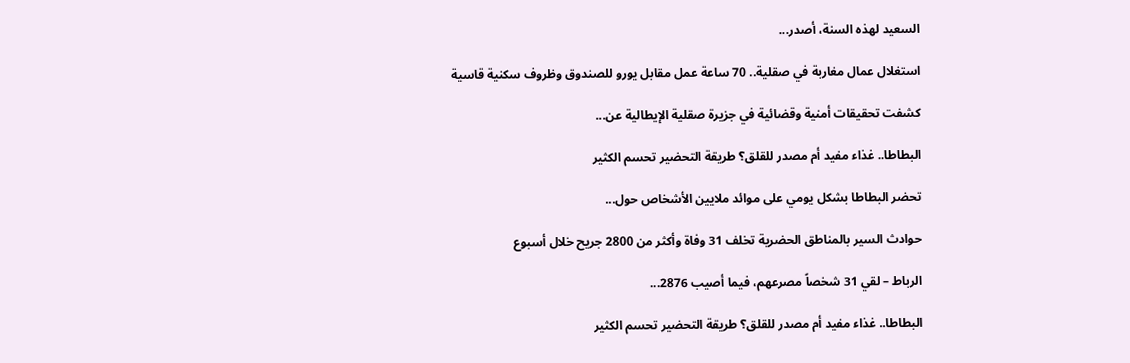السعيد لهذه السنة، أصدر...

استغلال عمال مغاربة في صقلية.. 70 ساعة عمل مقابل يورو للصندوق وظروف سكنية قاسية

كشفت تحقيقات أمنية وقضائية في جزيرة صقلية الإيطالية عن...

البطاطا.. غذاء مفيد أم مصدر للقلق؟ طريقة التحضير تحسم الكثير

تحضر البطاطا بشكل يومي على موائد ملايين الأشخاص حول...

حوادث السير بالمناطق الحضرية تخلف 31 وفاة وأكثر من 2800 جريح خلال أسبوع

الرباط – لقي 31 شخصاً مصرعهم، فيما أصيب 2876...

البطاطا.. غذاء مفيد أم مصدر للقلق؟ طريقة التحضير تحسم الكثير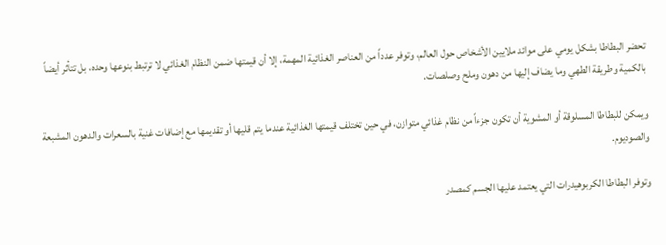تحضر البطاطا بشكل يومي على موائد ملايين الأشخاص حول العالم، وتوفر عدداً من العناصر الغذائية المهمة، إلا أن قيمتها ضمن النظام الغذائي لا ترتبط بنوعها وحده، بل تتأثر أيضاً بالكمية وطريقة الطهي وما يضاف إليها من دهون وملح وصلصات.

ويمكن للبطاطا المسلوقة أو المشوية أن تكون جزءاً من نظام غذائي متوازن، في حين تختلف قيمتها الغذائية عندما يتم قليها أو تقديمها مع إضافات غنية بالسعرات والدهون المشبعة والصوديوم.

وتوفر البطاطا الكربوهيدرات التي يعتمد عليها الجسم كمصدر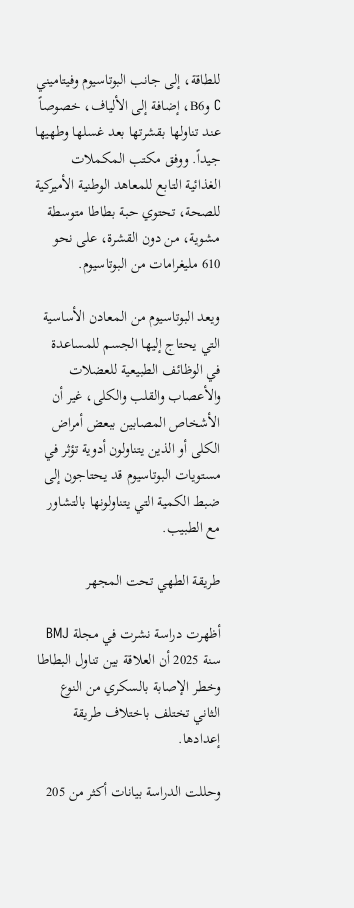للطاقة، إلى جانب البوتاسيوم وفيتاميني C وB6، إضافة إلى الألياف، خصوصاً عند تناولها بقشرتها بعد غسلها وطهيها جيداً. ووفق مكتب المكملات الغذائية التابع للمعاهد الوطنية الأميركية للصحة، تحتوي حبة بطاطا متوسطة مشوية، من دون القشرة، على نحو 610 مليغرامات من البوتاسيوم.

ويعد البوتاسيوم من المعادن الأساسية التي يحتاج إليها الجسم للمساعدة في الوظائف الطبيعية للعضلات والأعصاب والقلب والكلى، غير أن الأشخاص المصابين ببعض أمراض الكلى أو الذين يتناولون أدوية تؤثر في مستويات البوتاسيوم قد يحتاجون إلى ضبط الكمية التي يتناولونها بالتشاور مع الطبيب.

طريقة الطهي تحت المجهر

أظهرت دراسة نشرت في مجلة BMJ سنة 2025 أن العلاقة بين تناول البطاطا وخطر الإصابة بالسكري من النوع الثاني تختلف باختلاف طريقة إعدادها.

وحللت الدراسة بيانات أكثر من 205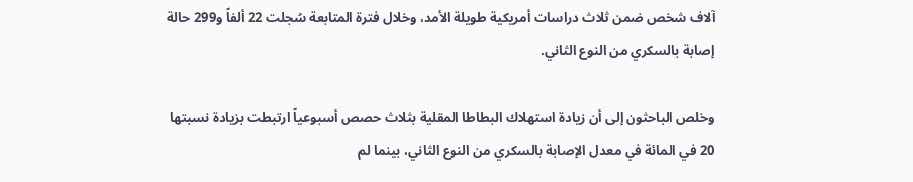آلاف شخص ضمن ثلاث دراسات أمريكية طويلة الأمد، وخلال فترة المتابعة سُجلت 22 ألفاً و299 حالة إصابة بالسكري من النوع الثاني.

وخلص الباحثون إلى أن زيادة استهلاك البطاطا المقلية بثلاث حصص أسبوعياً ارتبطت بزيادة نسبتها 20 في المائة في معدل الإصابة بالسكري من النوع الثاني، بينما لم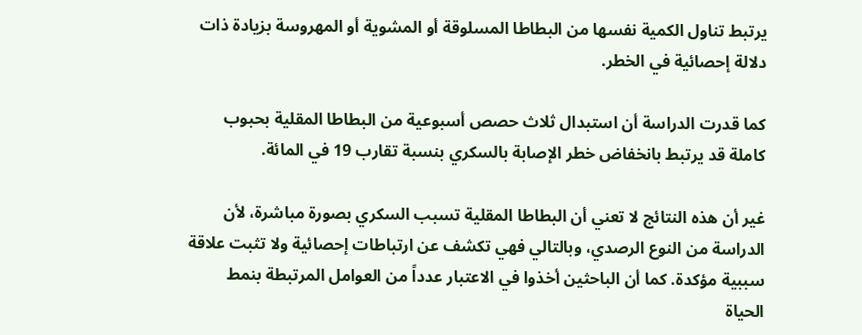يرتبط تناول الكمية نفسها من البطاطا المسلوقة أو المشوية أو المهروسة بزيادة ذات دلالة إحصائية في الخطر.

كما قدرت الدراسة أن استبدال ثلاث حصص أسبوعية من البطاطا المقلية بحبوب كاملة قد يرتبط بانخفاض خطر الإصابة بالسكري بنسبة تقارب 19 في المائة.

غير أن هذه النتائج لا تعني أن البطاطا المقلية تسبب السكري بصورة مباشرة، لأن الدراسة من النوع الرصدي، وبالتالي فهي تكشف عن ارتباطات إحصائية ولا تثبت علاقة سببية مؤكدة. كما أن الباحثين أخذوا في الاعتبار عدداً من العوامل المرتبطة بنمط الحياة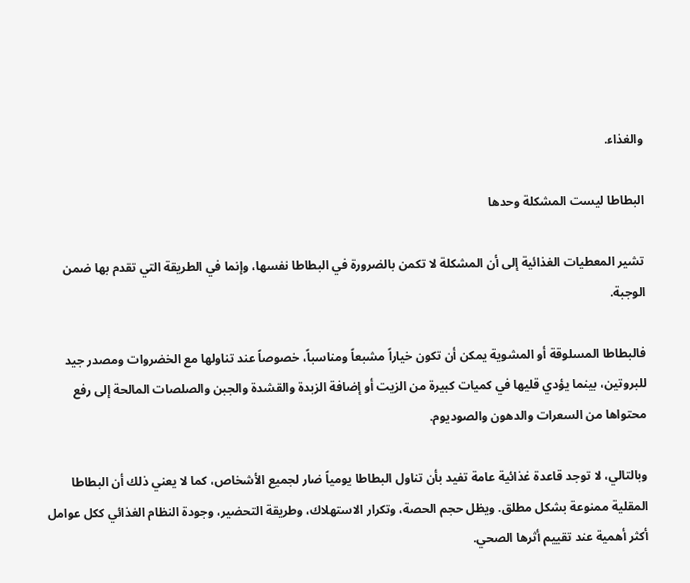والغذاء.

البطاطا ليست المشكلة وحدها

تشير المعطيات الغذائية إلى أن المشكلة لا تكمن بالضرورة في البطاطا نفسها، وإنما في الطريقة التي تقدم بها ضمن الوجبة.

فالبطاطا المسلوقة أو المشوية يمكن أن تكون خياراً مشبعاً ومناسباً، خصوصاً عند تناولها مع الخضروات ومصدر جيد للبروتين، بينما يؤدي قليها في كميات كبيرة من الزيت أو إضافة الزبدة والقشدة والجبن والصلصات المالحة إلى رفع محتواها من السعرات والدهون والصوديوم.

وبالتالي، لا توجد قاعدة غذائية عامة تفيد بأن تناول البطاطا يومياً ضار لجميع الأشخاص، كما لا يعني ذلك أن البطاطا المقلية ممنوعة بشكل مطلق. ويظل حجم الحصة، وتكرار الاستهلاك، وطريقة التحضير، وجودة النظام الغذائي ككل عوامل أكثر أهمية عند تقييم أثرها الصحي.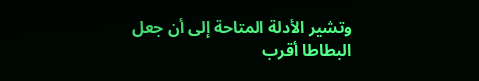وتشير الأدلة المتاحة إلى أن جعل البطاطا أقرب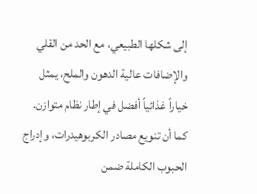إلى شكلها الطبيعي، مع الحد من القلي والإضافات عالية الدهون والملح، يمثل خياراً غذائياً أفضل في إطار نظام متوازن. كما أن تنويع مصادر الكربوهيدرات، وإدراج الحبوب الكاملة ضمن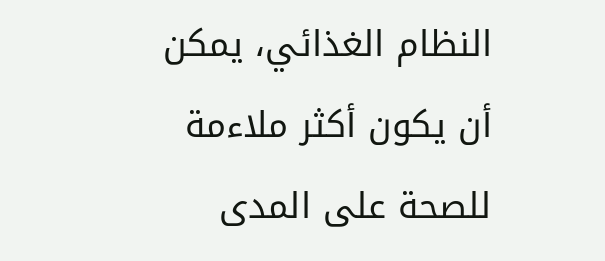النظام الغذائي، يمكن أن يكون أكثر ملاءمة للصحة على المدى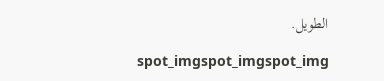الطويل.

spot_imgspot_imgspot_img